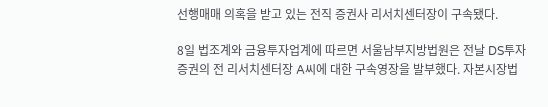선행매매 의혹을 받고 있는 전직 증권사 리서치센터장이 구속됐다.

8일 법조계와 금융투자업계에 따르면 서울남부지방법원은 전날 DS투자증권의 전 리서치센터장 A씨에 대한 구속영장을 발부했다. 자본시장법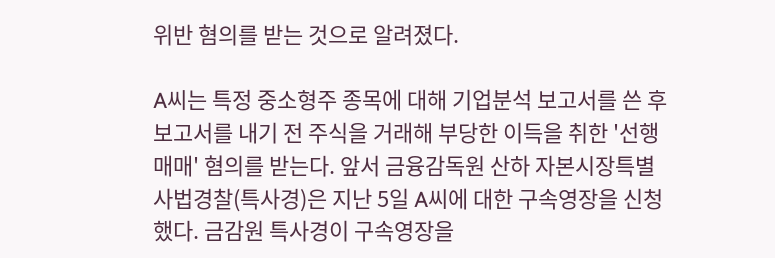위반 혐의를 받는 것으로 알려졌다.

A씨는 특정 중소형주 종목에 대해 기업분석 보고서를 쓴 후 보고서를 내기 전 주식을 거래해 부당한 이득을 취한 '선행매매' 혐의를 받는다. 앞서 금융감독원 산하 자본시장특별사법경찰(특사경)은 지난 5일 A씨에 대한 구속영장을 신청했다. 금감원 특사경이 구속영장을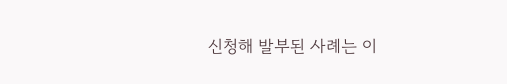신청해 발부된 사례는 이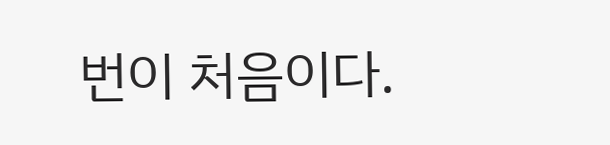번이 처음이다.